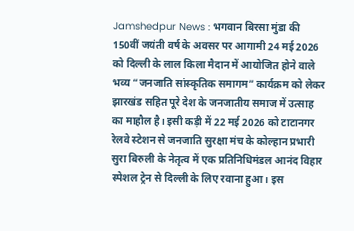Jamshedpur News : भगवान बिरसा मुंडा की 150वीं जयंती वर्ष के अवसर पर आगामी 24 मई 2026 को दिल्ली के लाल किला मैदान में आयोजित होने वाले भव्य “जनजाति सांस्कृतिक समागम” कार्यक्रम को लेकर झारखंड सहित पूरे देश के जनजातीय समाज में उत्साह का माहौल है। इसी कड़ी में 22 मई 2026 को टाटानगर रेलवे स्टेशन से जनजाति सुरक्षा मंच के कोल्हान प्रभारी सुरा बिरुली के नेतृत्व में एक प्रतिनिधिमंडल आनंद विहार स्पेशल ट्रेन से दिल्ली के लिए रवाना हुआ। इस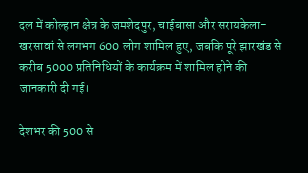दल में कोल्हान क्षेत्र के जमशेदपुर, चाईबासा और सरायकेला-खरसावां से लगभग 600 लोग शामिल हुए, जबकि पूरे झारखंड से करीब 5000 प्रतिनिधियों के कार्यक्रम में शामिल होने की जानकारी दी गई।

देशभर की 500 से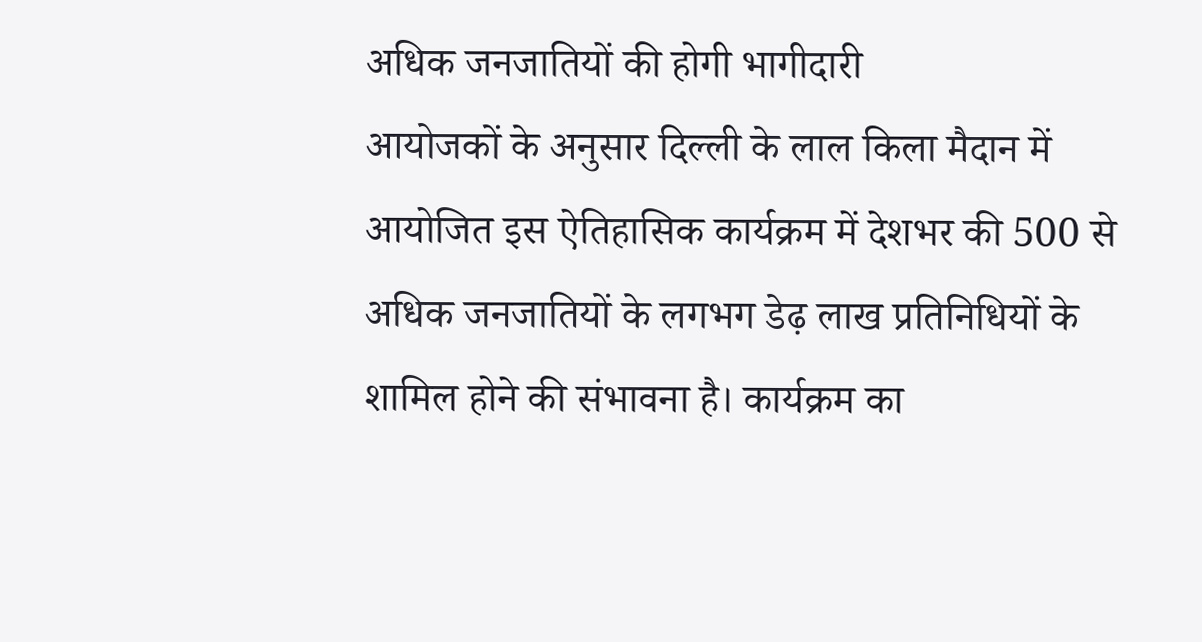अधिक जनजातियों की होगी भागीदारी
आयोजकों के अनुसार दिल्ली के लाल किला मैदान में आयोजित इस ऐतिहासिक कार्यक्रम में देशभर की 500 से अधिक जनजातियों के लगभग डेढ़ लाख प्रतिनिधियों के शामिल होने की संभावना है। कार्यक्रम का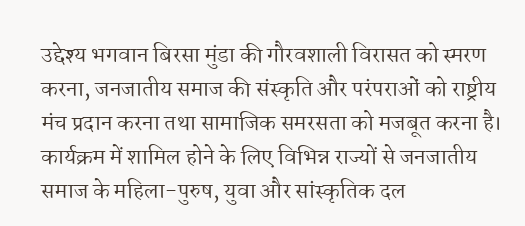उद्देश्य भगवान बिरसा मुंडा की गौरवशाली विरासत को स्मरण करना, जनजातीय समाज की संस्कृति और परंपराओं को राष्ट्रीय मंच प्रदान करना तथा सामाजिक समरसता को मजबूत करना है। कार्यक्रम में शामिल होने के लिए विभिन्न राज्यों से जनजातीय समाज के महिला-पुरुष, युवा और सांस्कृतिक दल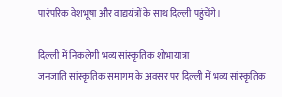पारंपरिक वेशभूषा और वाद्ययंत्रों के साथ दिल्ली पहुंचेंगे।

दिल्ली में निकलेगी भव्य सांस्कृतिक शोभायात्रा
जनजाति सांस्कृतिक समागम के अवसर पर दिल्ली में भव्य सांस्कृतिक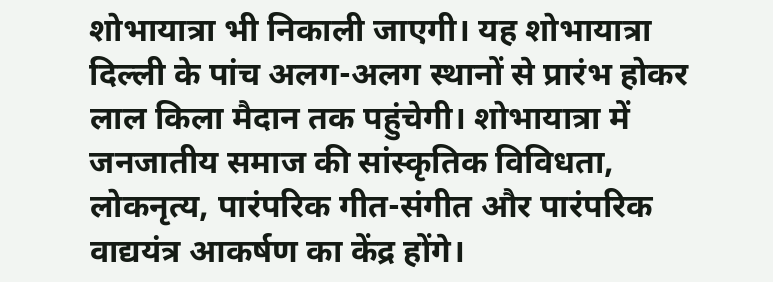शोभायात्रा भी निकाली जाएगी। यह शोभायात्रा दिल्ली के पांच अलग-अलग स्थानों से प्रारंभ होकर लाल किला मैदान तक पहुंचेगी। शोभायात्रा में जनजातीय समाज की सांस्कृतिक विविधता, लोकनृत्य, पारंपरिक गीत-संगीत और पारंपरिक वाद्ययंत्र आकर्षण का केंद्र होंगे।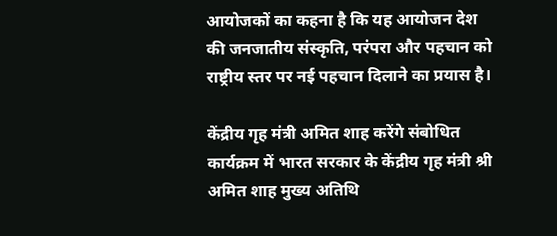आयोजकों का कहना है कि यह आयोजन देश की जनजातीय संस्कृति, परंपरा और पहचान को राष्ट्रीय स्तर पर नई पहचान दिलाने का प्रयास है।

केंद्रीय गृह मंत्री अमित शाह करेंगे संबोधित
कार्यक्रम में भारत सरकार के केंद्रीय गृह मंत्री श्री अमित शाह मुख्य अतिथि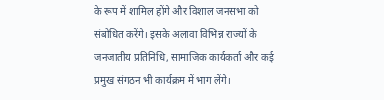के रूप में शामिल होंगे और विशाल जनसभा को संबोधित करेंगे। इसके अलावा विभिन्न राज्यों के जनजातीय प्रतिनिधि, सामाजिक कार्यकर्ता और कई प्रमुख संगठन भी कार्यक्रम में भाग लेंगे।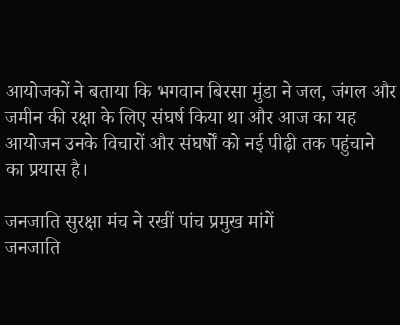आयोजकों ने बताया कि भगवान बिरसा मुंडा ने जल, जंगल और जमीन की रक्षा के लिए संघर्ष किया था और आज का यह आयोजन उनके विचारों और संघर्षों को नई पीढ़ी तक पहुंचाने का प्रयास है।

जनजाति सुरक्षा मंच ने रखीं पांच प्रमुख मांगें
जनजाति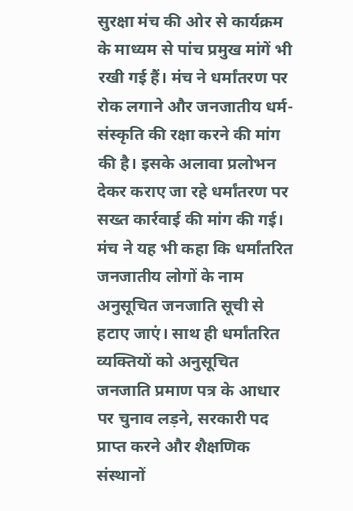सुरक्षा मंच की ओर से कार्यक्रम के माध्यम से पांच प्रमुख मांगें भी रखी गई हैं। मंच ने धर्मांतरण पर रोक लगाने और जनजातीय धर्म-संस्कृति की रक्षा करने की मांग की है। इसके अलावा प्रलोभन देकर कराए जा रहे धर्मांतरण पर सख्त कार्रवाई की मांग की गई। मंच ने यह भी कहा कि धर्मांतरित जनजातीय लोगों के नाम अनुसूचित जनजाति सूची से हटाए जाएं। साथ ही धर्मांतरित व्यक्तियों को अनुसूचित जनजाति प्रमाण पत्र के आधार पर चुनाव लड़ने, सरकारी पद प्राप्त करने और शैक्षणिक संस्थानों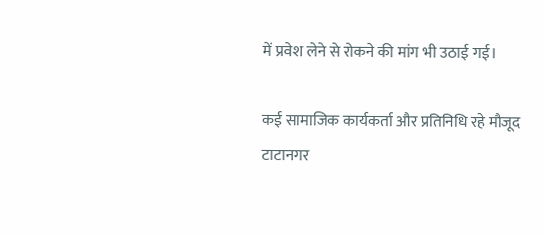में प्रवेश लेने से रोकने की मांग भी उठाई गई।

कई सामाजिक कार्यकर्ता और प्रतिनिधि रहे मौजूद
टाटानगर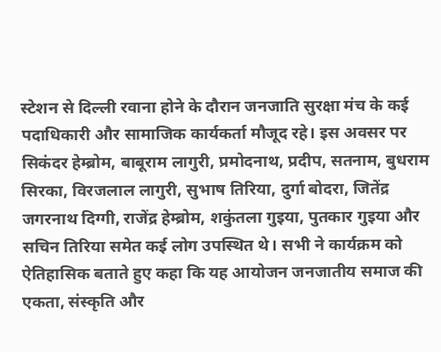स्टेशन से दिल्ली रवाना होने के दौरान जनजाति सुरक्षा मंच के कई पदाधिकारी और सामाजिक कार्यकर्ता मौजूद रहे। इस अवसर पर सिकंदर हेम्ब्रोम, बाबूराम लागुरी, प्रमोदनाथ, प्रदीप, सतनाम, बुधराम सिरका, विरजलाल लागुरी, सुभाष तिरिया, दुर्गा बोदरा, जितेंद्र जगरनाथ दिग्गी, राजेंद्र हेम्ब्रोम, शकुंतला गुइया, पुतकार गुइया और सचिन तिरिया समेत कई लोग उपस्थित थे। सभी ने कार्यक्रम को ऐतिहासिक बताते हुए कहा कि यह आयोजन जनजातीय समाज की एकता, संस्कृति और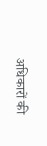अधिकारों की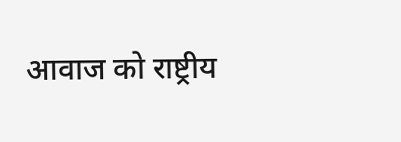आवाज को राष्ट्रीय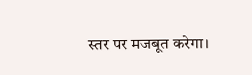स्तर पर मजबूत करेगा।